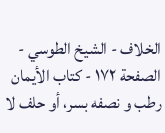الخلاف - الشيخ الطوسي - الصفحة ١٧٢ - كتاب الأيمان
رطب و نصفه بسر، أو حلف لا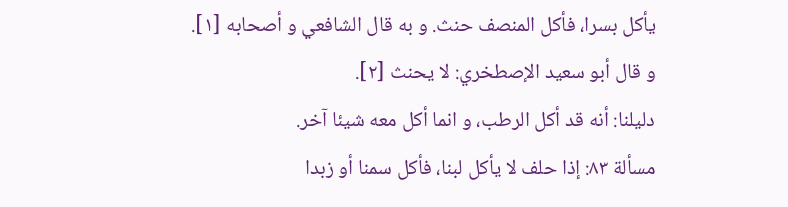يأكل بسرا، فأكل المنصف حنث. و به قال الشافعي و أصحابه [١].
و قال أبو سعيد الإصطخري: لا يحنث [٢].
دليلنا: أنه قد أكل الرطب، و انما أكل معه شيئا آخر.
مسألة ٨٣: إذا حلف لا يأكل لبنا، فأكل سمنا أو زبدا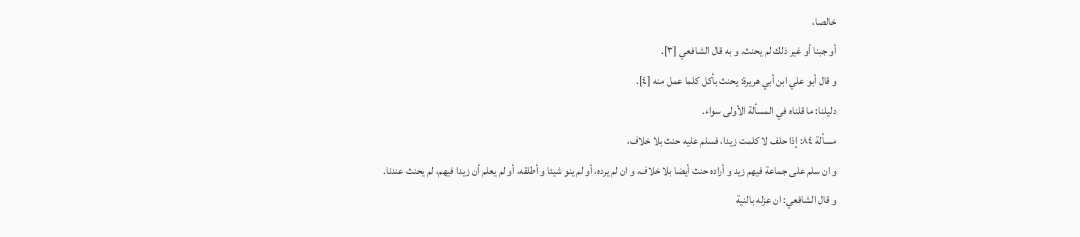خالصا،
أو جبنا أو غير ذلك لم يحنث. و به قال الشافعي [٣].
و قال أبو علي ابن أبي هريرة: يحنث بأكل كلما عمل منه [٤].
دليلنا: ما قلناه في المسألة الأولى سواء.
مسألة ٨٤: إذا حلف لا كلمت زيدا، فسلم عليه حنث بلا خلاف،
و ان سلم على جماعة فيهم زيد و أراده حنث أيضا بلا خلاف، و ان لم يرده، أو لم ينو شيئا و أطلقه، أو لم يعلم أن زيدا فيهم، لم يحنث عندنا.
و قال الشافعي: ان عزله بالنية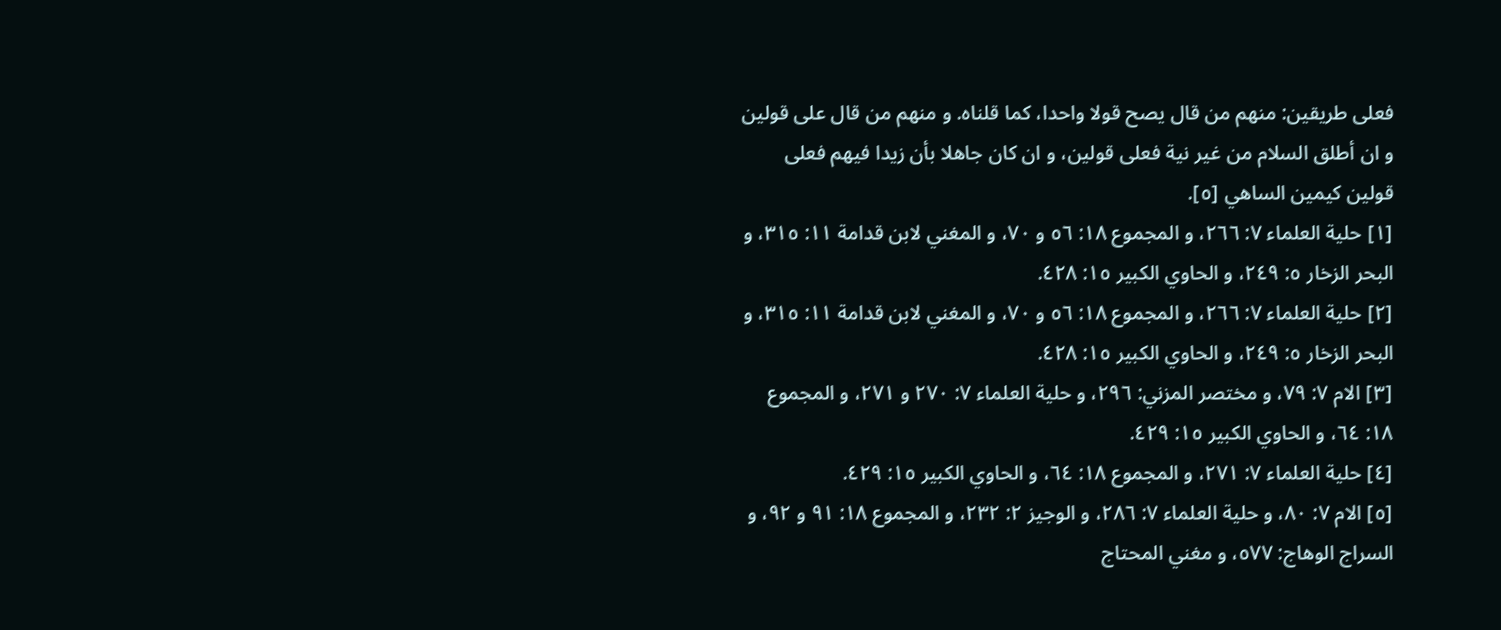فعلى طريقين: منهم من قال يصح قولا واحدا، كما قلناه. و منهم من قال على قولين و ان أطلق السلام من غير نية فعلى قولين، و ان كان جاهلا بأن زيدا فيهم فعلى قولين كيمين الساهي [٥].
[١] حلية العلماء ٧: ٢٦٦، و المجموع ١٨: ٥٦ و ٧٠، و المغني لابن قدامة ١١: ٣١٥، و البحر الزخار ٥: ٢٤٩، و الحاوي الكبير ١٥: ٤٢٨.
[٢] حلية العلماء ٧: ٢٦٦، و المجموع ١٨: ٥٦ و ٧٠، و المغني لابن قدامة ١١: ٣١٥، و البحر الزخار ٥: ٢٤٩، و الحاوي الكبير ١٥: ٤٢٨.
[٣] الام ٧: ٧٩، و مختصر المزني: ٢٩٦، و حلية العلماء ٧: ٢٧٠ و ٢٧١، و المجموع ١٨: ٦٤، و الحاوي الكبير ١٥: ٤٢٩.
[٤] حلية العلماء ٧: ٢٧١، و المجموع ١٨: ٦٤، و الحاوي الكبير ١٥: ٤٢٩.
[٥] الام ٧: ٨٠، و حلية العلماء ٧: ٢٨٦، و الوجيز ٢: ٢٣٢، و المجموع ١٨: ٩١ و ٩٢، و السراج الوهاج: ٥٧٧، و مغني المحتاج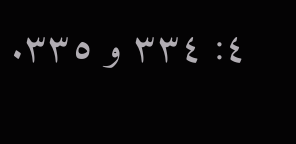٤: ٣٣٤ و ٣٣٥.